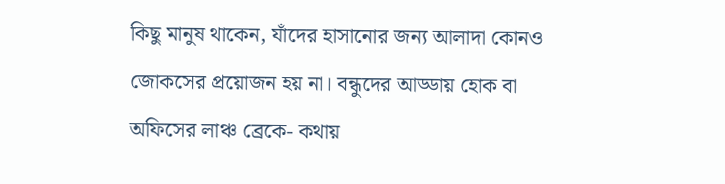কিছু মানুষ থাকেন, যাঁদের হাসানোর জন্য আলাদা কোনও জোকসের প্রয়োজন হয় না। বন্ধুদের আড্ডায় হোক বা অফিসের লাঞ্চ ব্রেকে- কথায়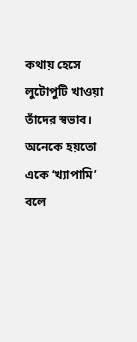কথায় হেসে লুটোপুটি খাওয়া তাঁদের স্বভাব। অনেকে হয়তো একে ‘খ্যাপামি’ বলে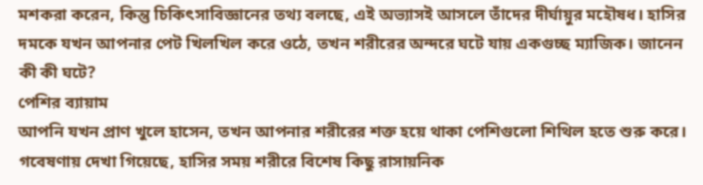মশকরা করেন, কিন্তু চিকিৎসাবিজ্ঞানের তথ্য বলছে, এই অভ্যাসই আসলে তাঁদের দীর্ঘায়ুর মহৌষধ। হাসির দমকে যখন আপনার পেট খিলখিল করে ওঠে, তখন শরীরের অন্দরে ঘটে যায় একগুচ্ছ ম্যাজিক। জানেন কী কী ঘটে?
পেশির ব্যায়াম
আপনি যখন প্রাণ খুলে হাসেন, তখন আপনার শরীরের শক্ত হয়ে থাকা পেশিগুলো শিথিল হতে শুরু করে। গবেষণায় দেখা গিয়েছে, হাসির সময় শরীরে বিশেষ কিছু রাসায়নিক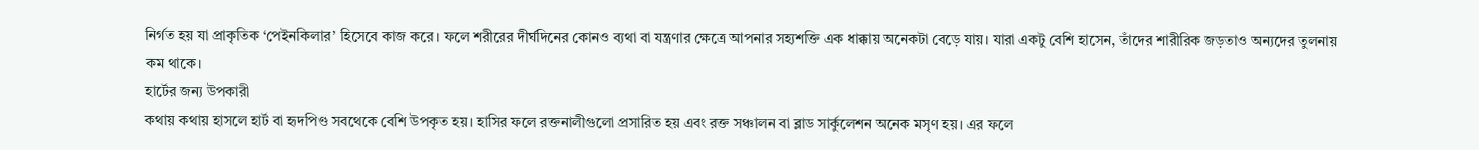নির্গত হয় যা প্রাকৃতিক ‘পেইনকিলার’ হিসেবে কাজ করে। ফলে শরীরের দীর্ঘদিনের কোনও ব্যথা বা যন্ত্রণার ক্ষেত্রে আপনার সহ্যশক্তি এক ধাক্কায় অনেকটা বেড়ে যায়। যারা একটু বেশি হাসেন, তাঁদের শারীরিক জড়তাও অন্যদের তুলনায় কম থাকে।
হার্টের জন্য উপকারী
কথায় কথায় হাসলে হার্ট বা হৃদপিণ্ড সবথেকে বেশি উপকৃত হয়। হাসির ফলে রক্তনালীগুলো প্রসারিত হয় এবং রক্ত সঞ্চালন বা ব্লাড সার্কুলেশন অনেক মসৃণ হয়। এর ফলে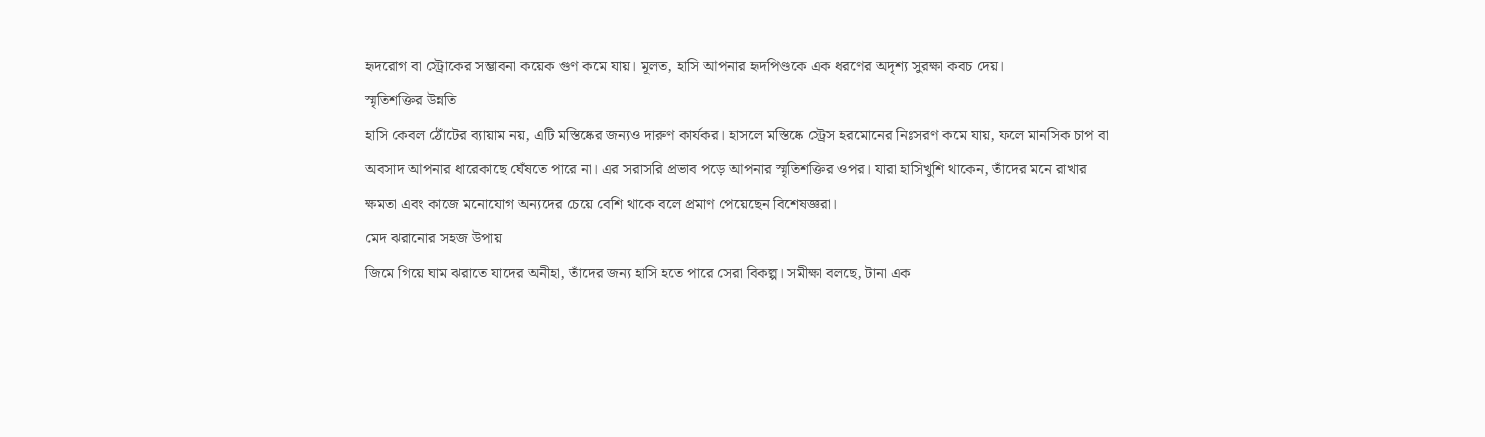হৃদরোগ বা স্ট্রোকের সম্ভাবনা কয়েক গুণ কমে যায়। মূলত, হাসি আপনার হৃদপিণ্ডকে এক ধরণের অদৃশ্য সুরক্ষা কবচ দেয়।
স্মৃতিশক্তির উন্নতি
হাসি কেবল ঠোঁটের ব্যায়াম নয়, এটি মস্তিষ্কের জন্যও দারুণ কার্যকর। হাসলে মস্তিষ্কে স্ট্রেস হরমোনের নিঃসরণ কমে যায়, ফলে মানসিক চাপ বা অবসাদ আপনার ধারেকাছে ঘেঁষতে পারে না। এর সরাসরি প্রভাব পড়ে আপনার স্মৃতিশক্তির ওপর। যারা হাসিখুশি থাকেন, তাঁদের মনে রাখার ক্ষমতা এবং কাজে মনোযোগ অন্যদের চেয়ে বেশি থাকে বলে প্রমাণ পেয়েছেন বিশেষজ্ঞরা।
মেদ ঝরানোর সহজ উপায়
জিমে গিয়ে ঘাম ঝরাতে যাদের অনীহা, তাঁদের জন্য হাসি হতে পারে সেরা বিকল্প। সমীক্ষা বলছে, টানা এক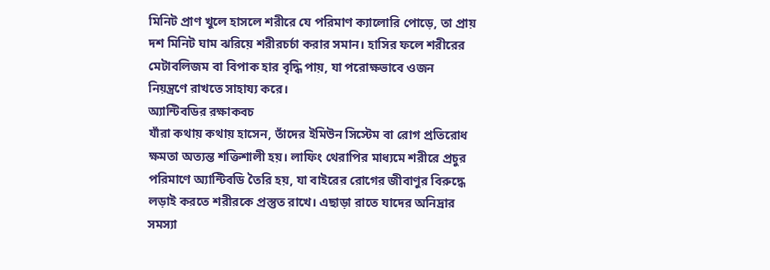মিনিট প্রাণ খুলে হাসলে শরীরে যে পরিমাণ ক্যালোরি পোড়ে, তা প্রায় দশ মিনিট ঘাম ঝরিয়ে শরীরচর্চা করার সমান। হাসির ফলে শরীরের মেটাবলিজম বা বিপাক হার বৃদ্ধি পায়, যা পরোক্ষভাবে ওজন নিয়ন্ত্রণে রাখতে সাহায্য করে।
অ্যান্টিবডির রক্ষাকবচ
যাঁরা কথায় কথায় হাসেন, তাঁদের ইমিউন সিস্টেম বা রোগ প্রতিরোধ ক্ষমতা অত্যন্ত শক্তিশালী হয়। লাফিং থেরাপির মাধ্যমে শরীরে প্রচুর পরিমাণে অ্যান্টিবডি তৈরি হয়, যা বাইরের রোগের জীবাণুর বিরুদ্ধে লড়াই করতে শরীরকে প্রস্তুত রাখে। এছাড়া রাতে যাদের অনিদ্রার সমস্যা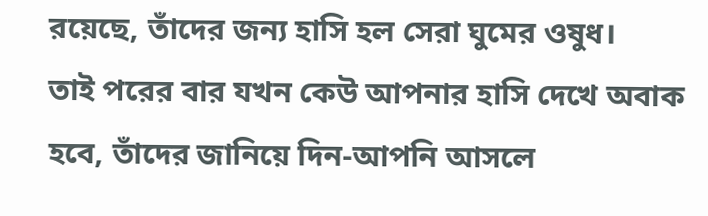রয়েছে, তাঁদের জন্য হাসি হল সেরা ঘুমের ওষুধ।
তাই পরের বার যখন কেউ আপনার হাসি দেখে অবাক হবে, তাঁদের জানিয়ে দিন-আপনি আসলে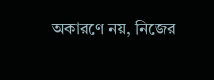অকারণে নয়, নিজের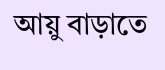আয়ু বাড়াতে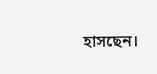হাসছেন।